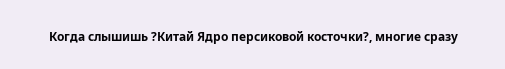Когда слышишь ?Китай Ядро персиковой косточки?, многие сразу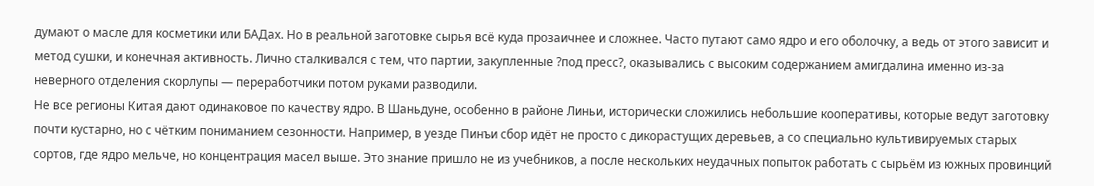думают о масле для косметики или БАДах. Но в реальной заготовке сырья всё куда прозаичнее и сложнее. Часто путают само ядро и его оболочку, а ведь от этого зависит и метод сушки, и конечная активность. Лично сталкивался с тем, что партии, закупленные ?под пресс?, оказывались с высоким содержанием амигдалина именно из-за неверного отделения скорлупы — переработчики потом руками разводили.
Не все регионы Китая дают одинаковое по качеству ядро. В Шаньдуне, особенно в районе Линьи, исторически сложились небольшие кооперативы, которые ведут заготовку почти кустарно, но с чётким пониманием сезонности. Например, в уезде Пинъи сбор идёт не просто с дикорастущих деревьев, а со специально культивируемых старых сортов, где ядро мельче, но концентрация масел выше. Это знание пришло не из учебников, а после нескольких неудачных попыток работать с сырьём из южных провинций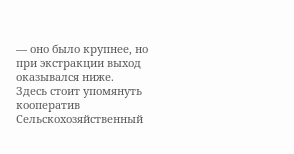— оно было крупнее, но при экстракции выход оказывался ниже.
Здесь стоит упомянуть кооператив Сельскохозяйственный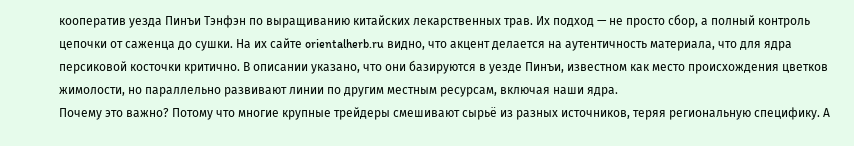кооператив уезда Пинъи Тэнфэн по выращиванию китайских лекарственных трав. Их подход — не просто сбор, а полный контроль цепочки от саженца до сушки. На их сайте orientalherb.ru видно, что акцент делается на аутентичность материала, что для ядра персиковой косточки критично. В описании указано, что они базируются в уезде Пинъи, известном как место происхождения цветков жимолости, но параллельно развивают линии по другим местным ресурсам, включая наши ядра.
Почему это важно? Потому что многие крупные трейдеры смешивают сырьё из разных источников, теряя региональную специфику. А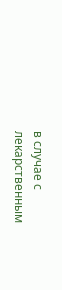в случае с лекарственным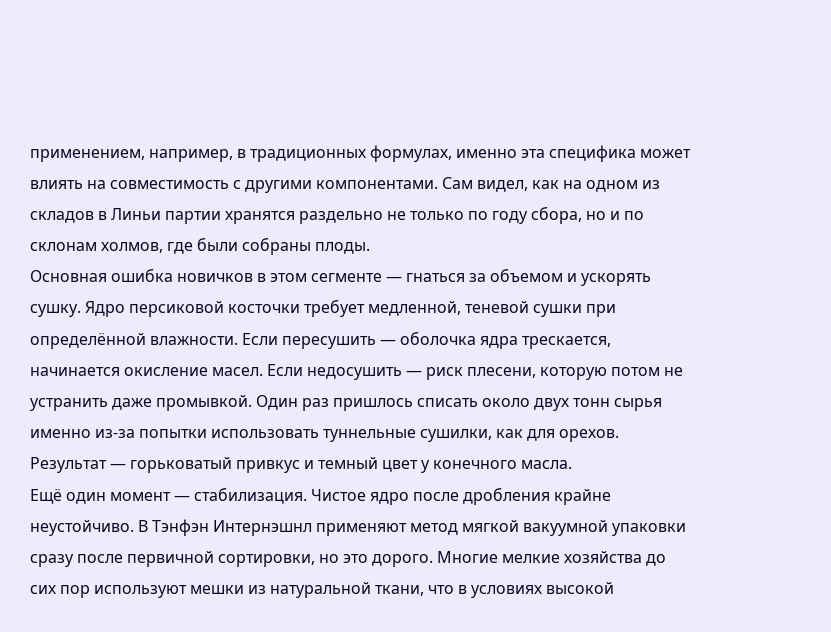применением, например, в традиционных формулах, именно эта специфика может влиять на совместимость с другими компонентами. Сам видел, как на одном из складов в Линьи партии хранятся раздельно не только по году сбора, но и по склонам холмов, где были собраны плоды.
Основная ошибка новичков в этом сегменте — гнаться за объемом и ускорять сушку. Ядро персиковой косточки требует медленной, теневой сушки при определённой влажности. Если пересушить — оболочка ядра трескается, начинается окисление масел. Если недосушить — риск плесени, которую потом не устранить даже промывкой. Один раз пришлось списать около двух тонн сырья именно из-за попытки использовать туннельные сушилки, как для орехов. Результат — горьковатый привкус и темный цвет у конечного масла.
Ещё один момент — стабилизация. Чистое ядро после дробления крайне неустойчиво. В Тэнфэн Интернэшнл применяют метод мягкой вакуумной упаковки сразу после первичной сортировки, но это дорого. Многие мелкие хозяйства до сих пор используют мешки из натуральной ткани, что в условиях высокой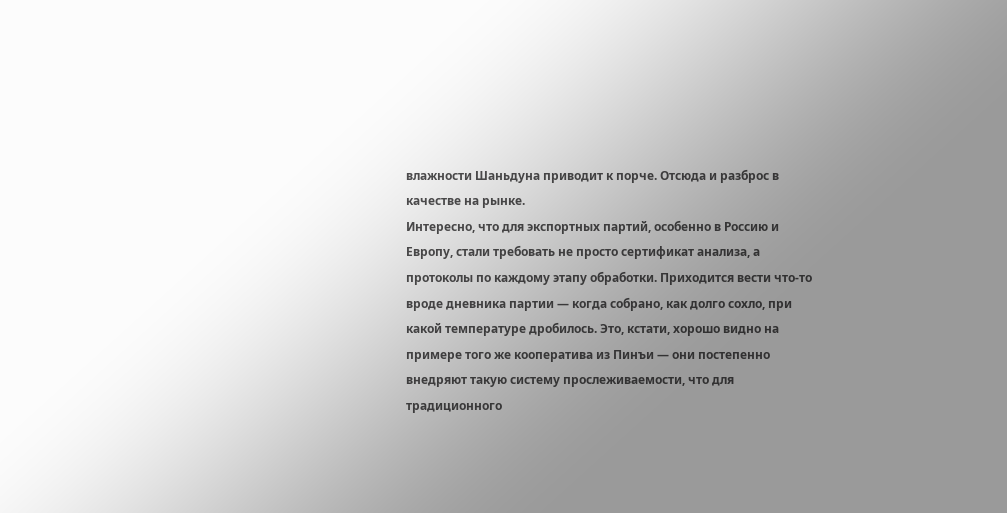влажности Шаньдуна приводит к порче. Отсюда и разброс в качестве на рынке.
Интересно, что для экспортных партий, особенно в Россию и Европу, стали требовать не просто сертификат анализа, а протоколы по каждому этапу обработки. Приходится вести что-то вроде дневника партии — когда собрано, как долго сохло, при какой температуре дробилось. Это, кстати, хорошо видно на примере того же кооператива из Пинъи — они постепенно внедряют такую систему прослеживаемости, что для традиционного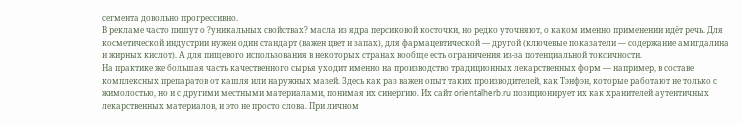сегмента довольно прогрессивно.
В рекламе часто пишут о ?уникальных свойствах? масла из ядра персиковой косточки, но редко уточняют, о каком именно применении идёт речь. Для косметической индустрии нужен один стандарт (важен цвет и запах), для фармацевтической — другой (ключевые показатели — содержание амигдалина и жирных кислот). А для пищевого использования в некоторых странах вообще есть ограничения из-за потенциальной токсичности.
На практике же большая часть качественного сырья уходит именно на производство традиционных лекарственных форм — например, в составе комплексных препаратов от кашля или наружных мазей. Здесь как раз важен опыт таких производителей, как Тэнфэн, которые работают не только с жимолостью, но и с другими местными материалами, понимая их синергию. Их сайт orientalherb.ru позиционирует их как хранителей аутентичных лекарственных материалов, и это не просто слова. При личном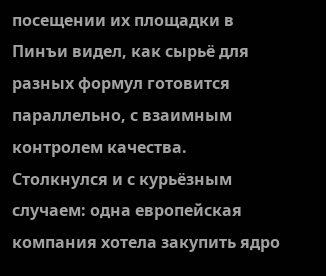посещении их площадки в Пинъи видел, как сырьё для разных формул готовится параллельно, с взаимным контролем качества.
Столкнулся и с курьёзным случаем: одна европейская компания хотела закупить ядро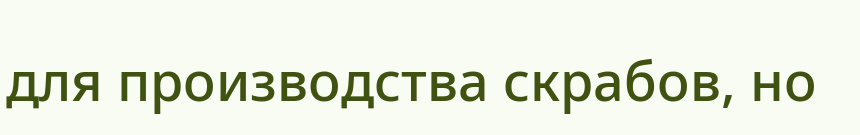для производства скрабов, но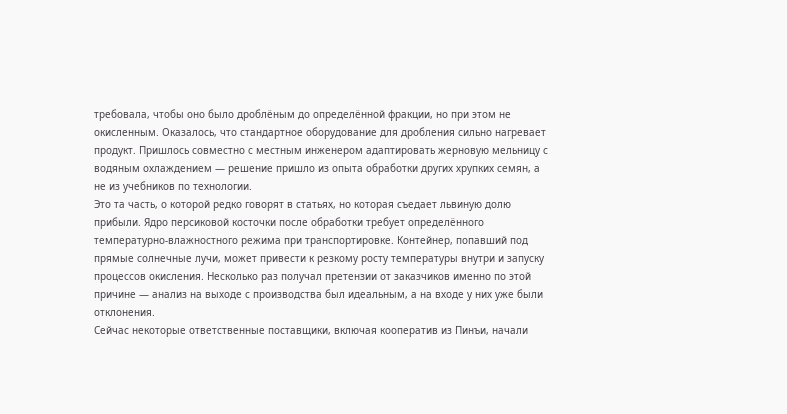требовала, чтобы оно было дроблёным до определённой фракции, но при этом не окисленным. Оказалось, что стандартное оборудование для дробления сильно нагревает продукт. Пришлось совместно с местным инженером адаптировать жерновую мельницу с водяным охлаждением — решение пришло из опыта обработки других хрупких семян, а не из учебников по технологии.
Это та часть, о которой редко говорят в статьях, но которая съедает львиную долю прибыли. Ядро персиковой косточки после обработки требует определённого температурно-влажностного режима при транспортировке. Контейнер, попавший под прямые солнечные лучи, может привести к резкому росту температуры внутри и запуску процессов окисления. Несколько раз получал претензии от заказчиков именно по этой причине — анализ на выходе с производства был идеальным, а на входе у них уже были отклонения.
Сейчас некоторые ответственные поставщики, включая кооператив из Пинъи, начали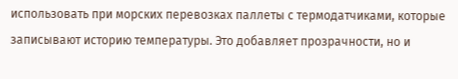использовать при морских перевозках паллеты с термодатчиками, которые записывают историю температуры. Это добавляет прозрачности, но и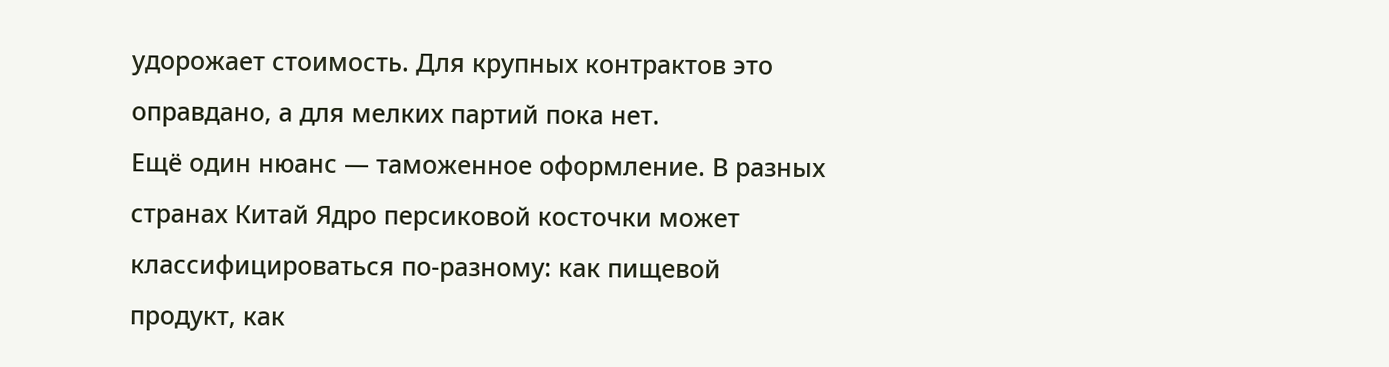удорожает стоимость. Для крупных контрактов это оправдано, а для мелких партий пока нет.
Ещё один нюанс — таможенное оформление. В разных странах Китай Ядро персиковой косточки может классифицироваться по-разному: как пищевой продукт, как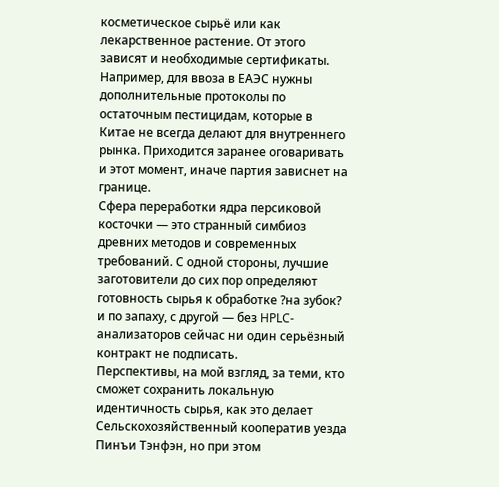косметическое сырьё или как лекарственное растение. От этого зависят и необходимые сертификаты. Например, для ввоза в ЕАЭС нужны дополнительные протоколы по остаточным пестицидам, которые в Китае не всегда делают для внутреннего рынка. Приходится заранее оговаривать и этот момент, иначе партия зависнет на границе.
Сфера переработки ядра персиковой косточки — это странный симбиоз древних методов и современных требований. С одной стороны, лучшие заготовители до сих пор определяют готовность сырья к обработке ?на зубок? и по запаху, с другой — без HPLC-анализаторов сейчас ни один серьёзный контракт не подписать.
Перспективы, на мой взгляд, за теми, кто сможет сохранить локальную идентичность сырья, как это делает Сельскохозяйственный кооператив уезда Пинъи Тэнфэн, но при этом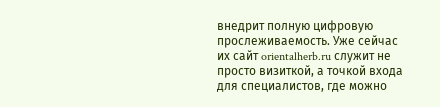внедрит полную цифровую прослеживаемость. Уже сейчас их сайт orientalherb.ru служит не просто визиткой, а точкой входа для специалистов, где можно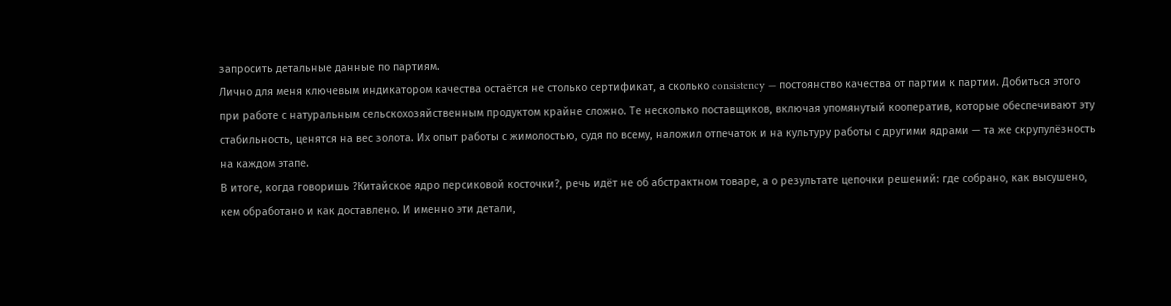запросить детальные данные по партиям.
Лично для меня ключевым индикатором качества остаётся не столько сертификат, а сколько consistency — постоянство качества от партии к партии. Добиться этого при работе с натуральным сельскохозяйственным продуктом крайне сложно. Те несколько поставщиков, включая упомянутый кооператив, которые обеспечивают эту стабильность, ценятся на вес золота. Их опыт работы с жимолостью, судя по всему, наложил отпечаток и на культуру работы с другими ядрами — та же скрупулёзность на каждом этапе.
В итоге, когда говоришь ?Китайское ядро персиковой косточки?, речь идёт не об абстрактном товаре, а о результате цепочки решений: где собрано, как высушено, кем обработано и как доставлено. И именно эти детали,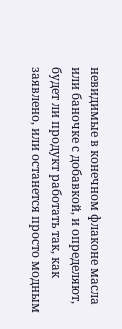невидимые в конечном флаконе масла или баночке с добавкой, и определяют, будет ли продукт работать так, как заявлено, или останется просто модным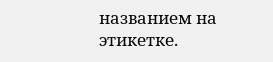названием на этикетке.